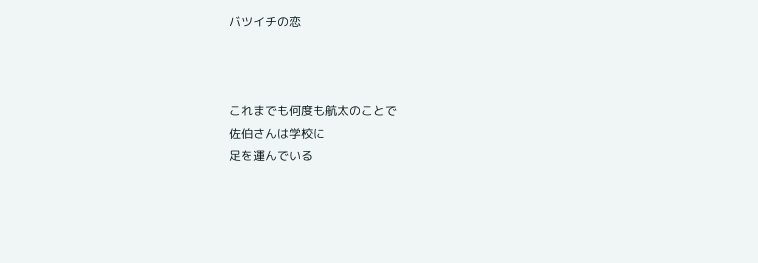バツイチの恋



これまでも何度も航太のことで
佐伯さんは学校に
足を運んでいる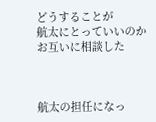どうすることが
航太にとっていいのか
お互いに相談した



航太の担任になっ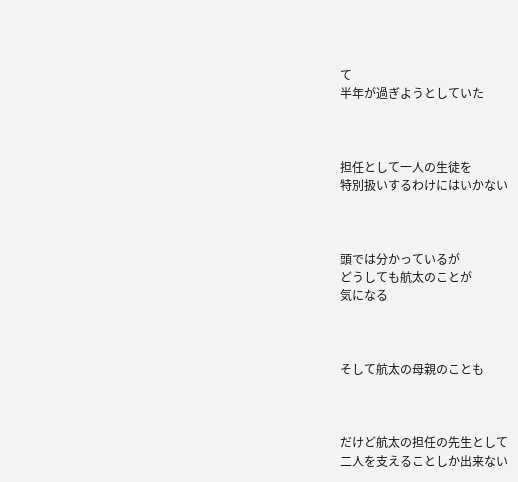て
半年が過ぎようとしていた



担任として一人の生徒を
特別扱いするわけにはいかない



頭では分かっているが
どうしても航太のことが
気になる



そして航太の母親のことも



だけど航太の担任の先生として
二人を支えることしか出来ない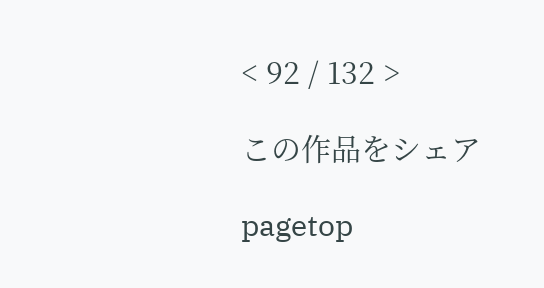< 92 / 132 >

この作品をシェア

pagetop